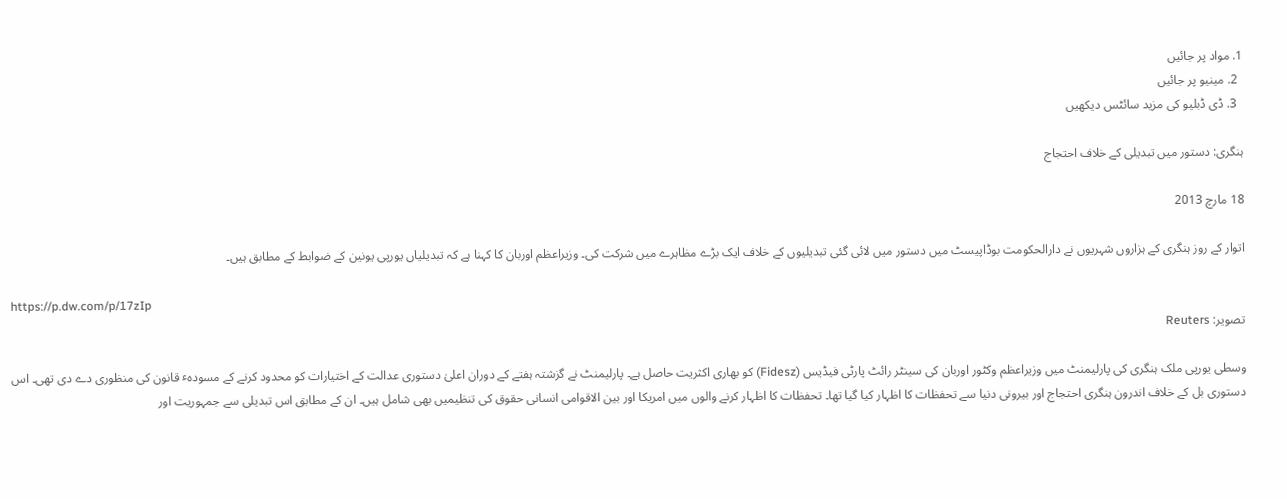1. مواد پر جائیں
  2. مینیو پر جائیں
  3. ڈی ڈبلیو کی مزید سائٹس دیکھیں

ہنگری: دستور میں تبدیلی کے خلاف احتجاج

18 مارچ 2013

اتوار کے روز ہنگری کے ہزاروں شہریوں نے دارالحکومت بوڈاپیسٹ میں دستور میں لائی گئی تبدیلیوں کے خلاف ایک بڑے مظاہرے میں شرکت کی۔ وزیراعظم اوربان کا کہنا ہے کہ تبدیلیاں یورپی یونین کے ضوابط کے مطابق ہیں۔

https://p.dw.com/p/17zIp
تصویر: Reuters

وسطی یورپی ملک ہنگری کی پارلیمنٹ میں وزیراعظم وکٹور اوربان کی سینٹر رائٹ پارٹی فیڈیس (Fidesz) کو بھاری اکثریت حاصل ہے۔ پارلیمنٹ نے گزشتہ ہفتے کے دوران اعلیٰ دستوری عدالت کے اختیارات کو محدود کرنے کے مسودہٴ قانون کی منظوری دے دی تھی۔ اس دستوری بل کے خلاف اندرون ہنگری احتجاج اور بیرونی دنیا سے تحفظات کا اظہار کیا گیا تھا۔ تحفظات کا اظہار کرنے والوں میں امریکا اور بین الاقوامی انسانی حقوق کی تنظیمیں بھی شامل ہیں۔ ان کے مطابق اس تبدیلی سے جمہوریت اور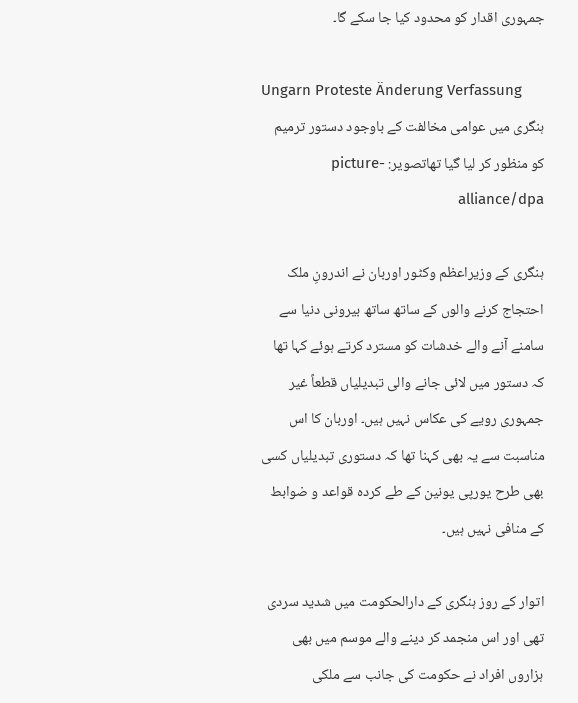جمہوری اقدار کو محدود کیا جا سکے گا۔

Ungarn Proteste Änderung Verfassung
ہنگری میں عوامی مخالفت کے باوجود دستور ترمیم کو منظور کر لیا گیا تھاتصویر: picture-alliance/dpa

ہنگری کے وزیراعظم وکٹور اوربان نے اندرونِ ملک احتجاج کرنے والوں کے ساتھ ساتھ بیرونی دنیا سے سامنے آنے والے خدشات کو مسترد کرتے ہوئے کہا تھا کہ دستور میں لائی جانے والی تبدیلیاں قطعاً غیر جمہوری رویے کی عکاس نہیں ہیں۔ اوربان کا اس مناسبت سے یہ بھی کہنا تھا کہ دستوری تبدیلیاں کسی بھی طرح یورپی یونین کے طے کردہ قواعد و ضوابط کے منافی نہیں ہیں۔

اتوار کے روز ہنگری کے دارالحکومت میں شدید سردی تھی اور اس منجمد کر دینے والے موسم میں بھی ہزاروں افراد نے حکومت کی جانب سے ملکی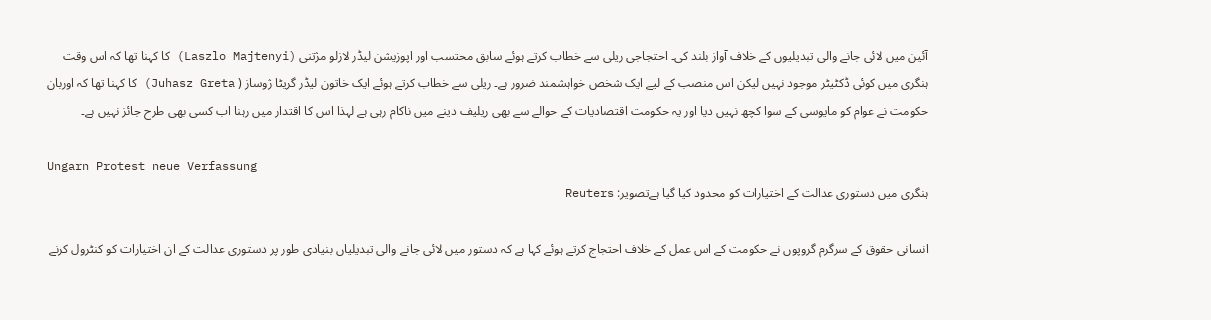آئین میں لائی جانے والی تبدیلیوں کے خلاف آواز بلند کی۔ احتجاجی ریلی سے خطاب کرتے ہوئے سابق محتسب اور اپوزیشن لیڈر لازلو مژتنی (Laszlo Majtenyi) کا کہنا تھا کہ اس وقت ہنگری میں کوئی ڈکٹیٹر موجود نہیں لیکن اس منصب کے لیے ایک شخص خواہشمند ضرور ہے۔ ریلی سے خطاب کرتے ہوئے ایک خاتون لیڈر گریٹا ژوساز ( Juhasz Greta) کا کہنا تھا کہ اوربان حکومت نے عوام کو مایوسی کے سوا کچھ نہیں دیا اور یہ حکومت اقتصادیات کے حوالے سے بھی ریلیف دینے میں ناکام رہی ہے لہذا اس کا اقتدار میں رہنا اب کسی بھی طرح جائز نہیں ہے۔

Ungarn Protest neue Verfassung
ہنگری میں دستوری عدالت کے اختیارات کو محدود کیا گیا ہےتصویر: Reuters

انسانی حقوق کے سرگرم گروپوں نے حکومت کے اس عمل کے خلاف احتجاج کرتے ہوئے کہا ہے کہ دستور میں لائی جانے والی تبدیلیاں بنیادی طور پر دستوری عدالت کے ان اختیارات کو کنٹرول کرنے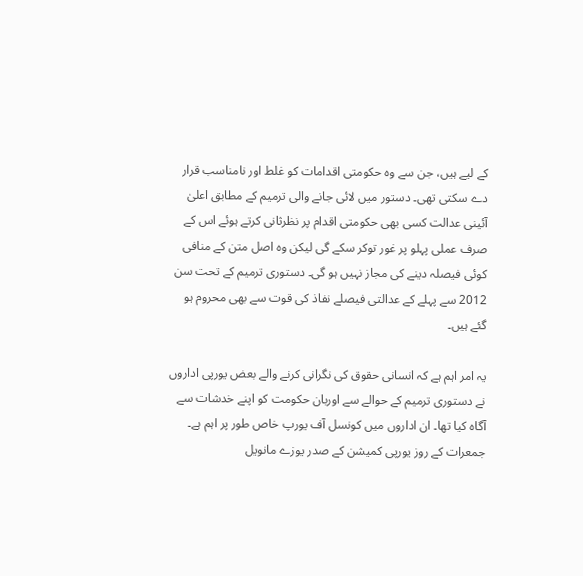کے لیے ہیں، جن سے وہ حکومتی اقدامات کو غلط اور نامناسب قرار دے سکتی تھی۔ دستور میں لائی جانے والی ترمیم کے مطابق اعلیٰ آئینی عدالت کسی بھی حکومتی اقدام پر نظرثانی کرتے ہوئے اس کے صرف عملی پہلو پر غور توکر سکے گی لیکن وہ اصل متن کے منافی کوئی فیصلہ دینے کی مجاز نہیں ہو گی۔ دستوری ترمیم کے تحت سن 2012 سے پہلے کے عدالتی فیصلے نفاذ کی قوت سے بھی محروم ہو گئے ہیں۔

یہ امر اہم ہے کہ انسانی حقوق کی نگرانی کرنے والے بعض یورپی اداروں نے دستوری ترمیم کے حوالے سے اوربان حکومت کو اپنے خدشات سے آگاہ کیا تھا۔ ان اداروں میں کونسل آف یورپ خاص طور پر اہم ہے۔ جمعرات کے روز یورپی کمیشن کے صدر یوزے مانویل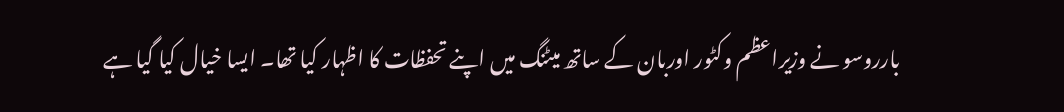بارروسو نے وزیراعظم وکٹور اوربان کے ساتھ میٹنگ میں اپنے تحفظات کا اظہار کیا تھا۔ ایسا خیال کیا گیا ہے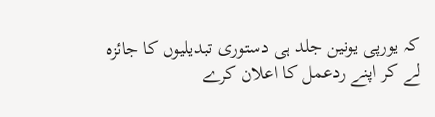کہ یورپی یونین جلد ہی دستوری تبدیلیوں کا جائزہ لے کر اپنے ردعمل کا اعلان کرے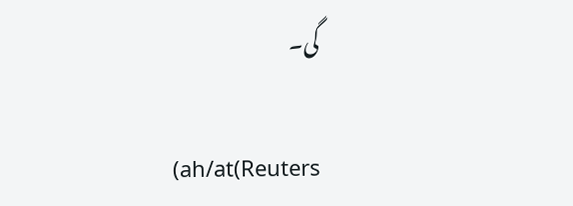گی۔

(ah/at(Reuters